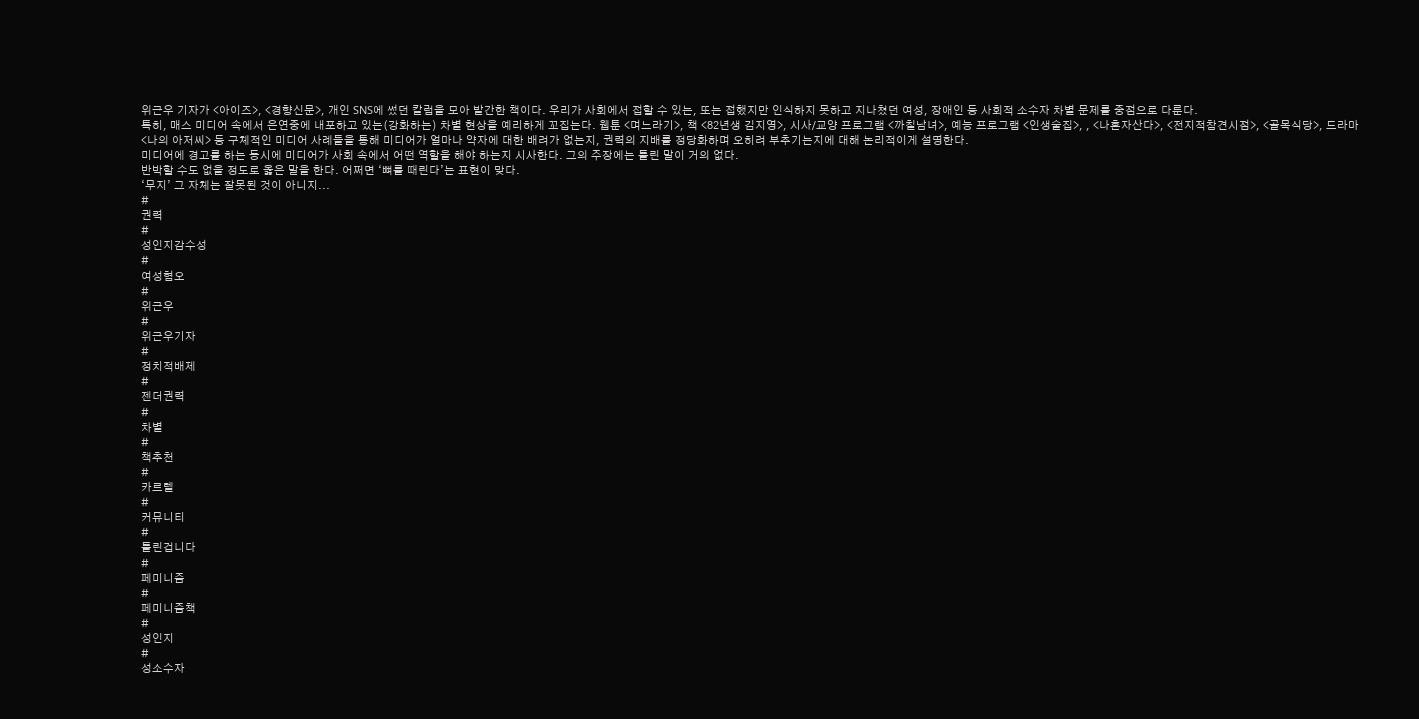위근우 기자가 <아이즈>, <경향신문>, 개인 SNS에 썼던 칼럼을 모아 발간한 책이다. 우리가 사회에서 접할 수 있는, 또는 접했지만 인식하지 못하고 지나쳤던 여성, 장애인 등 사회적 소수자 차별 문제를 중점으로 다룬다.
특히, 매스 미디어 속에서 은연중에 내포하고 있는(강화하는) 차별 현상을 예리하게 꼬집는다. 웹툰 <며느라기>, 책 <82년생 김지영>, 시사/교양 프로그램 <까칠남녀>, 예능 프로그램 <인생술집>, , <나혼자산다>, <전지적참견시점>, <골목식당>, 드라마 <나의 아저씨> 등 구체적인 미디어 사례들을 통해 미디어가 얼마나 약자에 대한 배려가 없는지, 권력의 지배를 정당화하며 오히려 부추기는지에 대해 논리적이게 설명한다.
미디어에 경고를 하는 동시에 미디어가 사회 속에서 어떤 역할을 해야 하는지 시사한다. 그의 주장에는 틀린 말이 거의 없다.
반박할 수도 없을 정도로 옳은 말을 한다. 어쩌면 ‘뼈를 때린다’는 표현이 맞다.
‘무지’ 그 자체는 잘못된 것이 아니지...
#
권력
#
성인지감수성
#
여성혐오
#
위근우
#
위근우기자
#
정치적배제
#
젠더권력
#
차별
#
책추천
#
카르텔
#
커뮤니티
#
틀린겁니다
#
페미니즘
#
페미니즘책
#
성인지
#
성소수자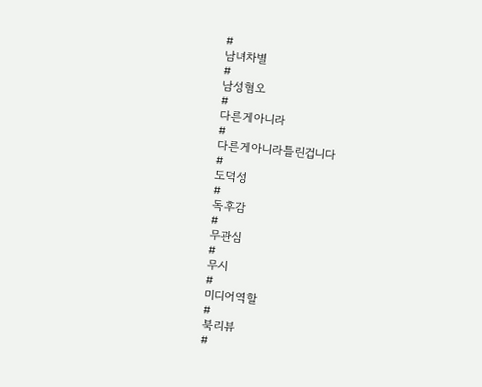#
남녀차별
#
남성혐오
#
다른게아니라
#
다른게아니라틀린겁니다
#
도덕성
#
독후감
#
무관심
#
무시
#
미디어역할
#
북리뷰
#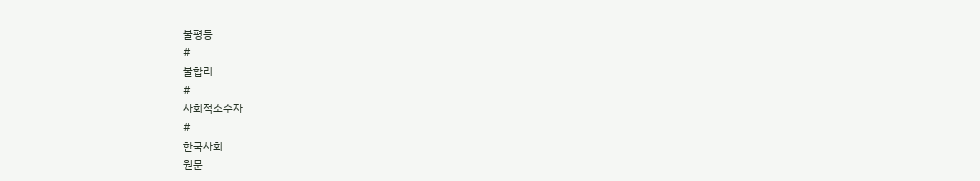불평등
#
불합리
#
사회적소수자
#
한국사회
원문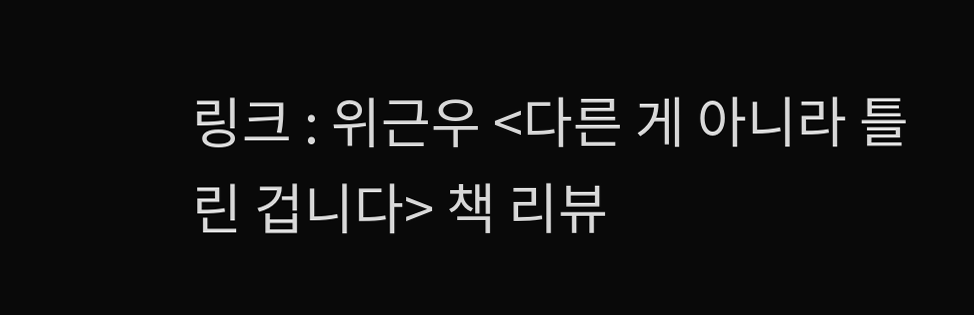링크 : 위근우 <다른 게 아니라 틀린 겁니다> 책 리뷰